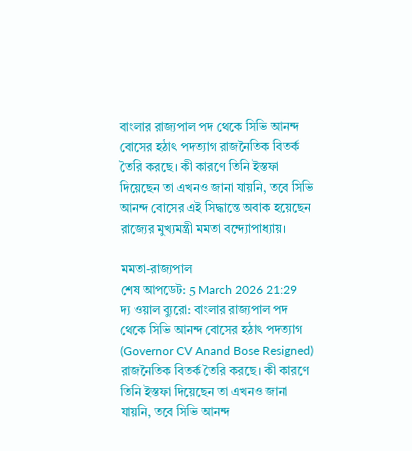বাংলার রাজ্যপাল পদ থেকে সিভি আনন্দ বোসের হঠাৎ পদত্যাগ রাজনৈতিক বিতর্ক তৈরি করছে। কী কারণে তিনি ইস্তফা দিয়েছেন তা এখনও জানা যায়নি, তবে সিভি আনন্দ বোসের এই সিদ্ধান্তে অবাক হয়েছেন রাজ্যের মুখ্যমন্ত্রী মমতা বন্দ্যোপাধ্যায়।

মমতা-রাজ্যপাল
শেষ আপডেট: 5 March 2026 21:29
দ্য ওয়াল ব্যুরো: বাংলার রাজ্যপাল পদ থেকে সিভি আনন্দ বোসের হঠাৎ পদত্যাগ (Governor CV Anand Bose Resigned) রাজনৈতিক বিতর্ক তৈরি করছে। কী কারণে তিনি ইস্তফা দিয়েছেন তা এখনও জানা যায়নি, তবে সিভি আনন্দ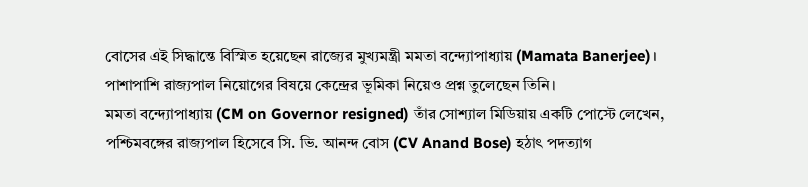বোসের এই সিদ্ধান্তে বিস্মিত হয়েছেন রাজ্যের মুখ্যমন্ত্রী মমতা বন্দ্যোপাধ্যায় (Mamata Banerjee)। পাশাপাশি রাজ্যপাল নিয়োগের বিষয়ে কেন্দ্রের ভূমিকা নিয়েও প্রশ্ন তুলেছেন তিনি।
মমতা বন্দ্যোপাধ্যায় (CM on Governor resigned) তাঁর সোশ্যাল মিডিয়ায় একটি পোস্টে লেখেন, পশ্চিমবঙ্গের রাজ্যপাল হিসেবে সি. ভি. আনন্দ বোস (CV Anand Bose) হঠাৎ পদত্যাগ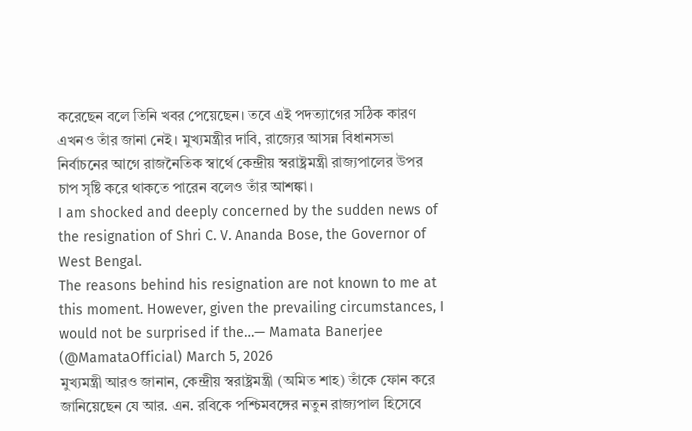করেছেন বলে তিনি খবর পেয়েছেন। তবে এই পদত্যাগের সঠিক কারণ এখনও তাঁর জানা নেই। মুখ্যমন্ত্রীর দাবি, রাজ্যের আসন্ন বিধানসভা নির্বাচনের আগে রাজনৈতিক স্বার্থে কেন্দ্রীয় স্বরাষ্ট্রমন্ত্রী রাজ্যপালের উপর চাপ সৃষ্টি করে থাকতে পারেন বলেও তাঁর আশঙ্কা।
I am shocked and deeply concerned by the sudden news of the resignation of Shri C. V. Ananda Bose, the Governor of West Bengal.
The reasons behind his resignation are not known to me at this moment. However, given the prevailing circumstances, I would not be surprised if the…— Mamata Banerjee (@MamataOfficial) March 5, 2026
মুখ্যমন্ত্রী আরও জানান, কেন্দ্রীয় স্বরাষ্ট্রমন্ত্রী (অমিত শাহ) তাঁকে ফোন করে জানিয়েছেন যে আর. এন. রবিকে পশ্চিমবঙ্গের নতুন রাজ্যপাল হিসেবে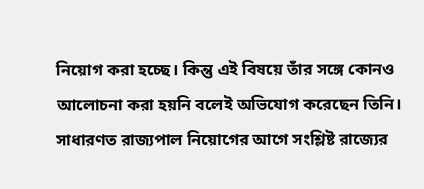নিয়োগ করা হচ্ছে। কিন্তু এই বিষয়ে তাঁর সঙ্গে কোনও আলোচনা করা হয়নি বলেই অভিযোগ করেছেন তিনি। সাধারণত রাজ্যপাল নিয়োগের আগে সংশ্লিষ্ট রাজ্যের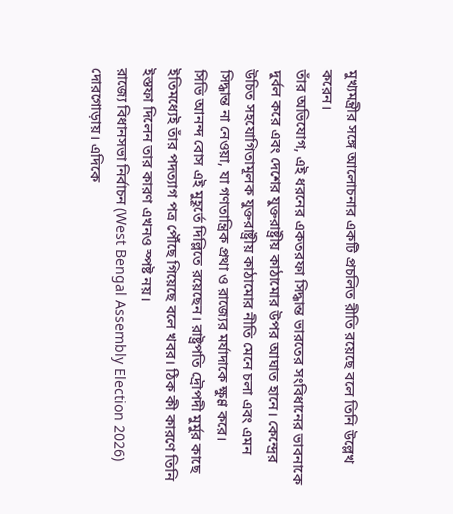মুখ্যমন্ত্রীর সঙ্গে আলোচনার একটি প্রচলিত রীতি রয়েছে বলে তিনি উল্লেখ করেন।
তাঁর অভিযোগ, এই ধরনের একতরফা সিদ্ধান্ত ভারতের সংবিধানের ভাবনাকে দুর্বল করে এবং দেশের যুক্তরাষ্ট্রীয় কাঠামোর উপর আঘাত হানে। কেন্দ্রের উচিত সহযোগিতামূলক যুক্তরাষ্ট্রীয় কাঠামোর নীতি মেনে চলা এবং এমন সিদ্ধান্ত না নেওয়া, যা গণতান্ত্রিক প্রথা ও রাজ্যের মর্যাদাকে ক্ষুণ্ণ করে।
সিভি আনন্দ বোস এই মুহূর্তে দিল্লিতে রয়েছেন। রাষ্ট্রপতি দ্রৌপদী মুর্মুর কাছে ইতিমধ্যেই তাঁর পদত্যাগ পত্র পৌঁছে গিয়েছে বলে খবর। ঠিক কী কারণে তিনি ইস্তফা দিলেন তার কারণ এখনও স্পষ্ট নয়।
রাজ্যে বিধানসভা নির্বাচন (West Bengal Assembly Election 2026) দোরগোড়ায়। এদিকে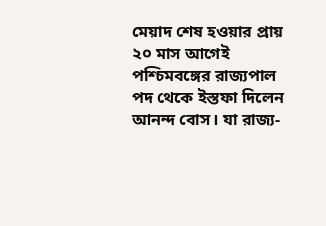মেয়াদ শেষ হওয়ার প্রায় ২০ মাস আগেই পশ্চিমবঙ্গের রাজ্যপাল পদ থেকে ইস্তফা দিলেন আনন্দ বোস। যা রাজ্য-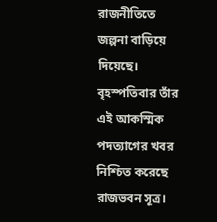রাজনীতিতে জল্পনা বাড়িয়ে দিয়েছে। বৃহস্পতিবার তাঁর এই আকস্মিক পদত্যাগের খবর নিশ্চিত করেছে রাজভবন সূত্র।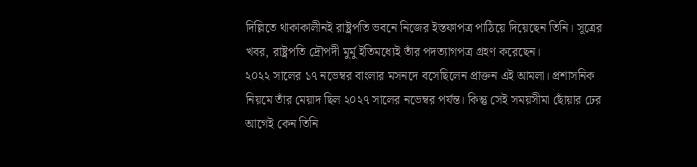দিল্লিতে থাকাকালীনই রাষ্ট্রপতি ভবনে নিজের ইস্তফাপত্র পাঠিয়ে দিয়েছেন তিনি। সূত্রের খবর, রাষ্ট্রপতি দ্রৌপদী মুর্মু ইতিমধ্যেই তাঁর পদত্যাগপত্র গ্রহণ করেছেন।
২০২২ সালের ১৭ নভেম্বর বাংলার মসনদে বসেছিলেন প্রাক্তন এই আমলা। প্রশাসনিক নিয়মে তাঁর মেয়াদ ছিল ২০২৭ সালের নভেম্বর পর্যন্ত। কিন্তু সেই সময়সীমা ছোঁয়ার ঢের আগেই কেন তিনি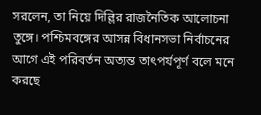সরলেন, তা নিয়ে দিল্লির রাজনৈতিক আলোচনা তুঙ্গে। পশ্চিমবঙ্গের আসন্ন বিধানসভা নির্বাচনের আগে এই পরিবর্তন অত্যন্ত তাৎপর্যপূর্ণ বলে মনে করছে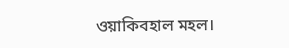ওয়াকিবহাল মহল।